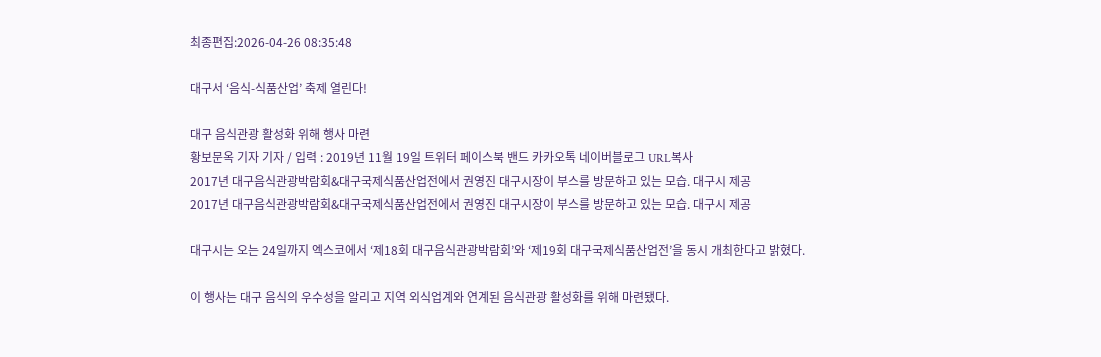최종편집:2026-04-26 08:35:48

대구서 ‘음식-식품산업’ 축제 열린다!

대구 음식관광 활성화 위해 행사 마련
황보문옥 기자 기자 / 입력 : 2019년 11월 19일 트위터 페이스북 밴드 카카오톡 네이버블로그 URL복사
2017년 대구음식관광박람회&대구국제식품산업전에서 권영진 대구시장이 부스를 방문하고 있는 모습. 대구시 제공
2017년 대구음식관광박람회&대구국제식품산업전에서 권영진 대구시장이 부스를 방문하고 있는 모습. 대구시 제공

대구시는 오는 24일까지 엑스코에서 ‘제18회 대구음식관광박람회’와 ‘제19회 대구국제식품산업전’을 동시 개최한다고 밝혔다.

이 행사는 대구 음식의 우수성을 알리고 지역 외식업계와 연계된 음식관광 활성화를 위해 마련됐다.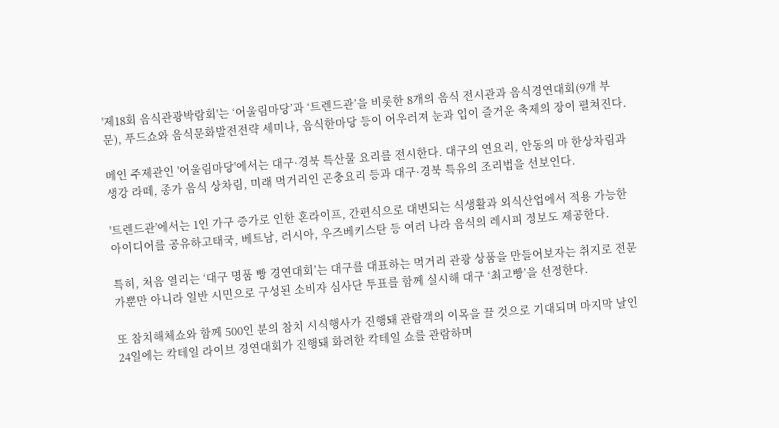'제18회 음식관광박람회'는 ‘어울림마당’과 ‘트렌드관’을 비롯한 8개의 음식 전시관과 음식경연대회(9개 부문), 푸드쇼와 음식문화발전전략 세미나, 음식한마당 등이 어우러져 눈과 입이 즐거운 축제의 장이 펼쳐진다.

메인 주제관인 '어울림마당'에서는 대구·경북 특산물 요리를 전시한다. 대구의 연요리, 안동의 마 한상차림과 생강 라떼, 종가 음식 상차림, 미래 먹거리인 곤충요리 등과 대구·경북 특유의 조리법을 선보인다.

'트렌드관'에서는 1인 가구 증가로 인한 혼라이프, 간편식으로 대변되는 식생활과 외식산업에서 적용 가능한 아이디어를 공유하고태국, 베트남, 러시아, 우즈베키스탄 등 여러 나라 음식의 레시피 정보도 제공한다.

특히, 처음 열리는 ‘대구 명품 빵 경연대회’는 대구를 대표하는 먹거리 관광 상품을 만들어보자는 취지로 전문가뿐만 아니라 일반 시민으로 구성된 소비자 심사단 투표를 함께 실시해 대구 ‘최고빵’을 선정한다.

또 참치해체쇼와 함께 500인 분의 참치 시식행사가 진행돼 관람객의 이목을 끌 것으로 기대되며 마지막 날인 24일에는 칵테일 라이브 경연대회가 진행돼 화려한 칵테일 쇼를 관람하며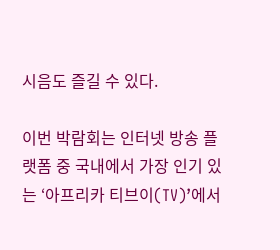시음도 즐길 수 있다.

이번 박람회는 인터넷 방송 플랫폼 중 국내에서 가장 인기 있는 ‘아프리카 티브이(TV)’에서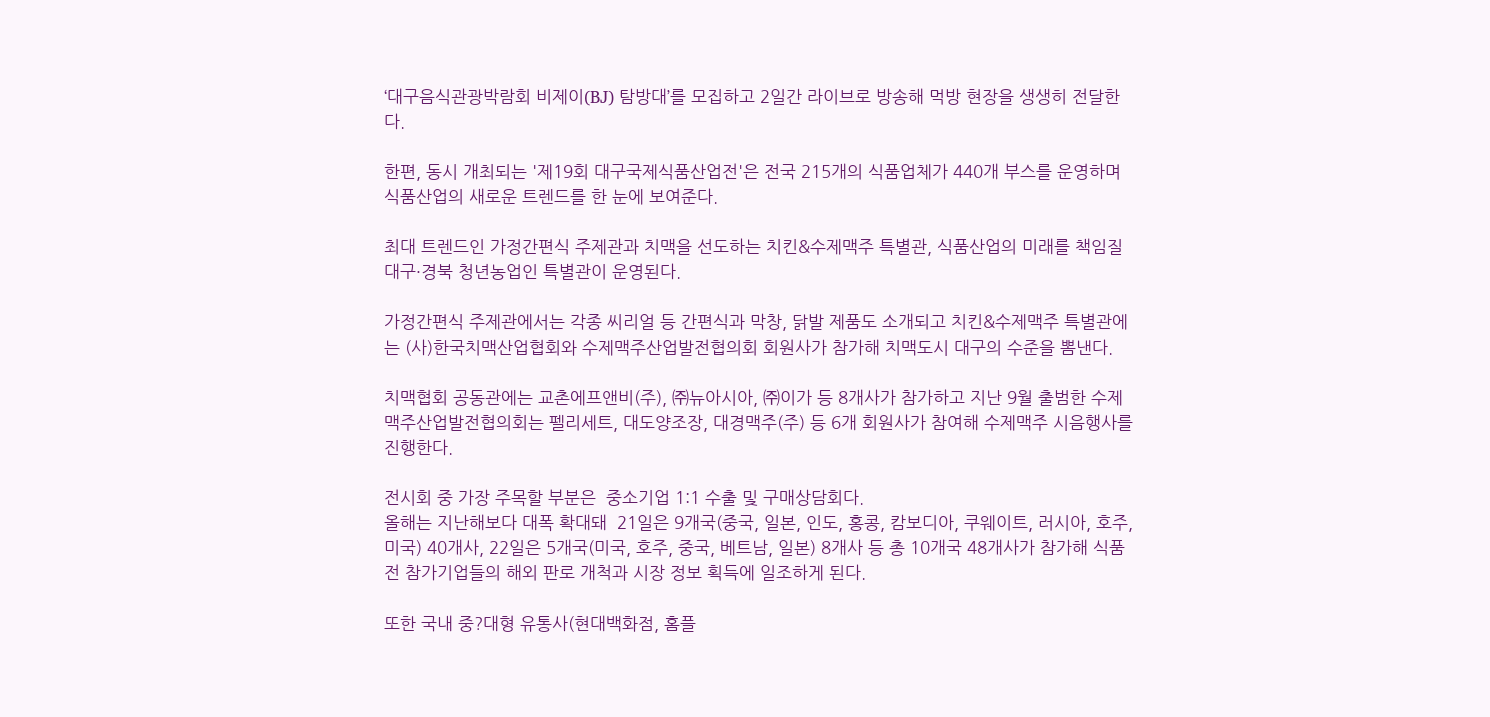‘대구음식관광박람회 비제이(BJ) 탐방대’를 모집하고 2일간 라이브로 방송해 먹방 현장을 생생히 전달한다.

한편, 동시 개최되는 '제19회 대구국제식품산업전'은 전국 215개의 식품업체가 440개 부스를 운영하며 식품산업의 새로운 트렌드를 한 눈에 보여준다.

최대 트렌드인 가정간편식 주제관과 치맥을 선도하는 치킨&수제맥주 특별관, 식품산업의 미래를 책임질 대구·경북 청년농업인 특별관이 운영된다.

가정간편식 주제관에서는 각종 씨리얼 등 간편식과 막창, 닭발 제품도 소개되고 치킨&수제맥주 특별관에는 (사)한국치맥산업협회와 수제맥주산업발전협의회 회원사가 참가해 치맥도시 대구의 수준을 뽐낸다.

치맥협회 공동관에는 교촌에프앤비(주), ㈜뉴아시아, ㈜이가 등 8개사가 참가하고 지난 9월 출범한 수제맥주산업발전협의회는 펠리세트, 대도양조장, 대경맥주(주) 등 6개 회원사가 참여해 수제맥주 시음행사를 진행한다.

전시회 중 가장 주목할 부분은  중소기업 1:1 수출 및 구매상담회다.
올해는 지난해보다 대폭 확대돼  21일은 9개국(중국, 일본, 인도, 홍콩, 캄보디아, 쿠웨이트, 러시아, 호주, 미국) 40개사, 22일은 5개국(미국, 호주, 중국, 베트남, 일본) 8개사 등 총 10개국 48개사가 참가해 식품전 참가기업들의 해외 판로 개척과 시장 정보 획득에 일조하게 된다.

또한 국내 중?대형 유통사(현대백화점, 홈플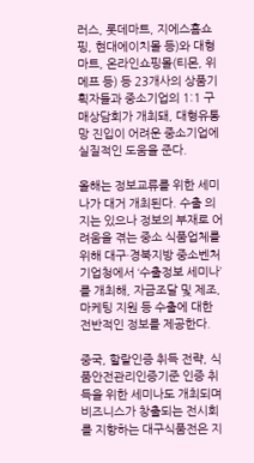러스, 롯데마트, 지에스홈쇼핑, 현대에이치몰 등)와 대형마트, 온라인쇼핑몰(티몬, 위메프 등) 등 23개사의 상품기획자들과 중소기업의 1:1 구매상담회가 개최돼, 대형유통망 진입이 어려운 중소기업에 실질적인 도움을 준다.

올해는 정보교류를 위한 세미나가 대거 개최된다. 수출 의지는 있으나 정보의 부재로 어려움을 겪는 중소 식품업체를 위해 대구·경북지방 중소벤처기업청에서 ‘수출정보 세미나’를 개최해, 자금조달 및 제조, 마케팅 지원 등 수출에 대한 전반적인 정보를 제공한다.

중국, 할랄인증 취득 전략, 식품안전관리인증기준 인증 취득을 위한 세미나도 개최되며 비즈니스가 창출되는 전시회를 지향하는 대구식품전은 지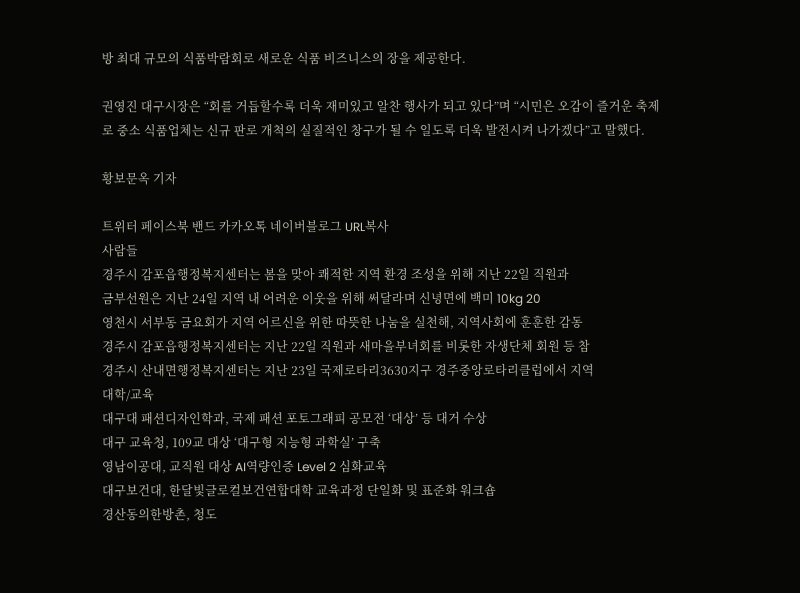방 최대 규모의 식품박람회로 새로운 식품 비즈니스의 장을 제공한다.

권영진 대구시장은 “회를 거듭할수록 더욱 재미있고 알찬 행사가 되고 있다”며 “시민은 오감이 즐거운 축제로 중소 식품업체는 신규 판로 개척의 실질적인 창구가 될 수 일도록 더욱 발전시켜 나가겠다”고 말했다.

황보문옥 기자

트위터 페이스북 밴드 카카오톡 네이버블로그 URL복사
사람들
경주시 감포읍행정복지센터는 봄을 맞아 쾌적한 지역 환경 조성을 위해 지난 22일 직원과
금부선원은 지난 24일 지역 내 어려운 이웃을 위해 써달라며 신녕면에 백미 10kg 20
영천시 서부동 금요회가 지역 어르신을 위한 따뜻한 나눔을 실천해, 지역사회에 훈훈한 감동
경주시 감포읍행정복지센터는 지난 22일 직원과 새마을부녀회를 비롯한 자생단체 회원 등 참
경주시 산내면행정복지센터는 지난 23일 국제로타리3630지구 경주중앙로타리클럽에서 지역
대학/교육
대구대 패션디자인학과, 국제 패션 포토그래피 공모전 ‘대상’ 등 대거 수상
대구 교육청, 109교 대상 ‘대구형 지능형 과학실’ 구축
영남이공대, 교직원 대상 AI역량인증 Level 2 심화교육
대구보건대, 한달빛글로컬보건연합대학 교육과정 단일화 및 표준화 워크숍
경산동의한방촌, 청도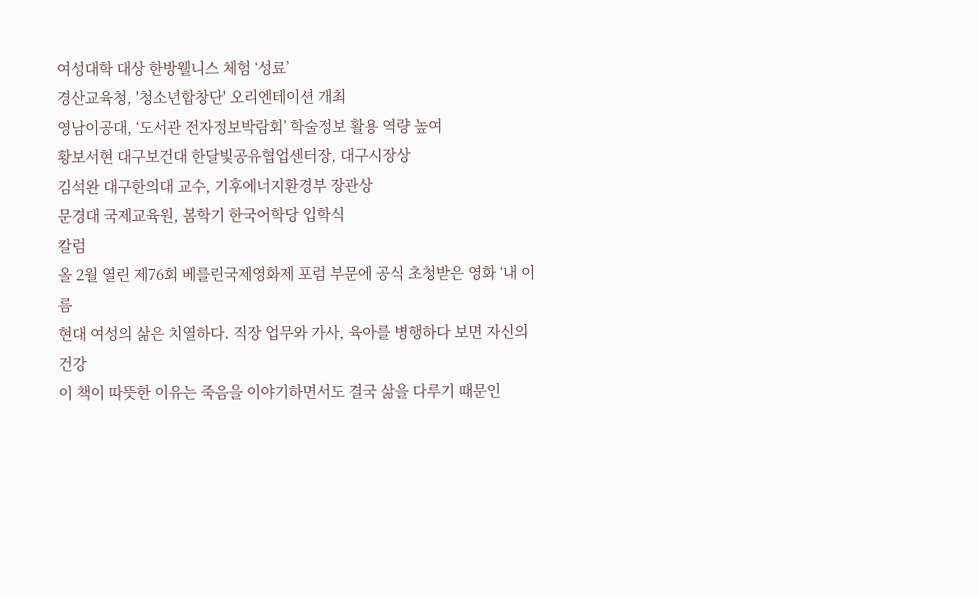여성대학 대상 한방웰니스 체험 ‘성료’
경산교육청, '청소년합창단' 오리엔테이션 개최
영남이공대, ‘도서관 전자정보박람회’ 학술정보 활용 역량 높여
황보서현 대구보건대 한달빛공유협업센터장, 대구시장상
김석완 대구한의대 교수, 기후에너지환경부 장관상
문경대 국제교육원, 봄학기 한국어학당 입학식
칼럼
올 2월 열린 제76회 베를린국제영화제 포럼 부문에 공식 초청받은 영화 ‘내 이름
현대 여성의 삶은 치열하다. 직장 업무와 가사, 육아를 병행하다 보면 자신의 건강
이 책이 따뜻한 이유는 죽음을 이야기하면서도 결국 삶을 다루기 때문인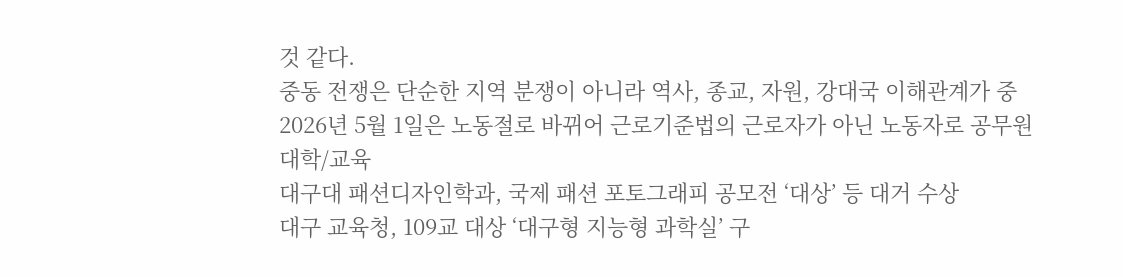것 같다.
중동 전쟁은 단순한 지역 분쟁이 아니라 역사, 종교, 자원, 강대국 이해관계가 중
2026년 5월 1일은 노동절로 바뀌어 근로기준법의 근로자가 아닌 노동자로 공무원
대학/교육
대구대 패션디자인학과, 국제 패션 포토그래피 공모전 ‘대상’ 등 대거 수상
대구 교육청, 109교 대상 ‘대구형 지능형 과학실’ 구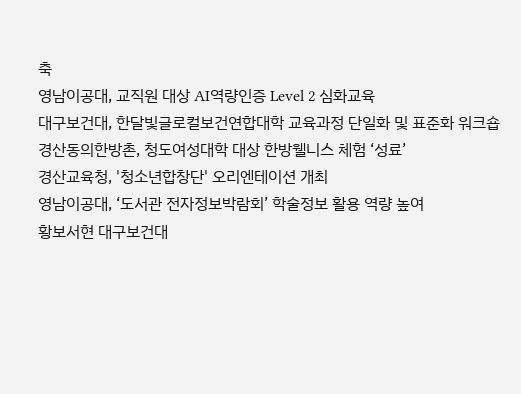축
영남이공대, 교직원 대상 AI역량인증 Level 2 심화교육
대구보건대, 한달빛글로컬보건연합대학 교육과정 단일화 및 표준화 워크숍
경산동의한방촌, 청도여성대학 대상 한방웰니스 체험 ‘성료’
경산교육청, '청소년합창단' 오리엔테이션 개최
영남이공대, ‘도서관 전자정보박람회’ 학술정보 활용 역량 높여
황보서현 대구보건대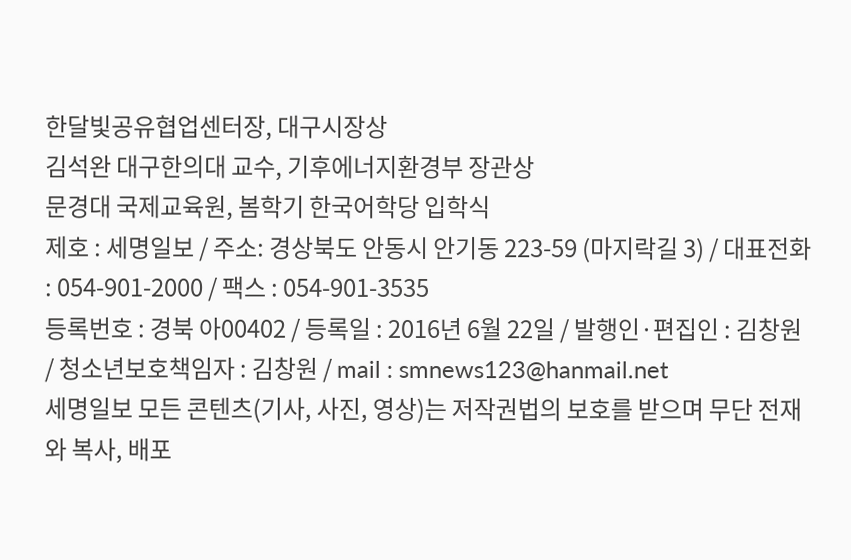한달빛공유협업센터장, 대구시장상
김석완 대구한의대 교수, 기후에너지환경부 장관상
문경대 국제교육원, 봄학기 한국어학당 입학식
제호 : 세명일보 / 주소: 경상북도 안동시 안기동 223-59 (마지락길 3) / 대표전화 : 054-901-2000 / 팩스 : 054-901-3535
등록번호 : 경북 아00402 / 등록일 : 2016년 6월 22일 / 발행인·편집인 : 김창원 / 청소년보호책임자 : 김창원 / mail : smnews123@hanmail.net
세명일보 모든 콘텐츠(기사, 사진, 영상)는 저작권법의 보호를 받으며 무단 전재와 복사, 배포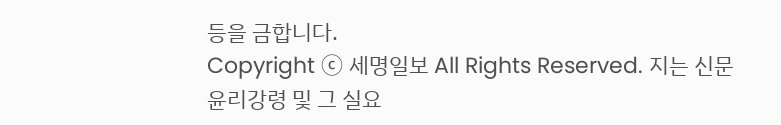등을 금합니다.
Copyright ⓒ 세명일보 All Rights Reserved. 지는 신문 윤리강령 및 그 실요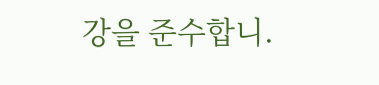강을 준수합니.